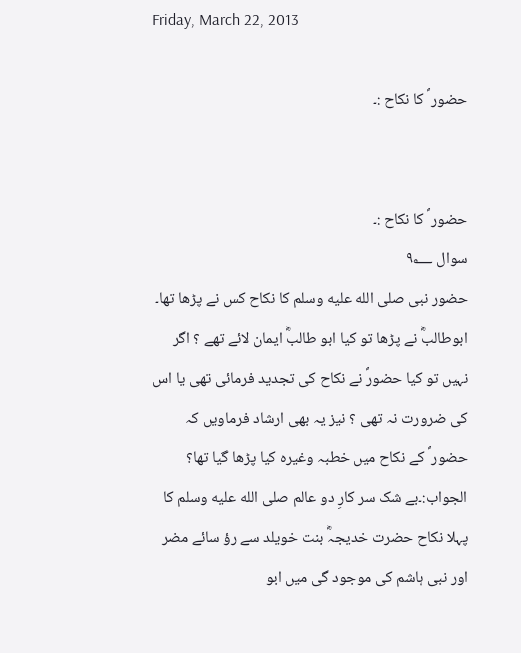Friday, March 22, 2013

حضور ؐ کا نکاح :۔


حضور ؐ کا نکاح :۔
سوال ۹؂
حضور نبی صلى الله عليه وسلم کا نکاح کس نے پڑھا تھا۔ ابوطالبؓ نے پڑھا تو کیا ابو طالبؓ ایمان لائے تھے ؟ اگر نہیں تو کیا حضورؐ نے نکاح کی تجدید فرمائی تھی یا اس کی ضرورت نہ تھی ؟ نیز یہ بھی ارشاد فرماویں کہ حضور ؐ کے نکاح میں خطبہ وغیرہ کیا پڑھا گیا تھا؟
الجواب:۔بے شک سر کارِ دو عالم صلى الله عليه وسلم کا پہلا نکاح حضرت خدیجہؓ بنت خویلد سے رؤ سائے مضر اور نبی ہاشم کی موجود گی میں ابو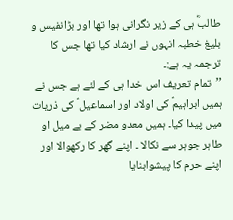طالبؓ ہی کے زیر نگرانی ہوا تھا اور بڑانفیس و بلیغ خطبہ انہوں نے ارشاد کیا تھا جس کا ترجمہ یہ ہے:۔
’’تمام تعریف اس خدا ہی کے لئے ہے جس نے ہمیں ابراہیمؑ کی اولاد اور اسماعیل ؑ کی ذریات میں پیدا کیا۔ ہمیں معدو مضر کے بے میل او طاہر جوہر سے نکالا ۔ اپنے گھر کا رکھوالا اور اپنے حرم کا پیشوابنایا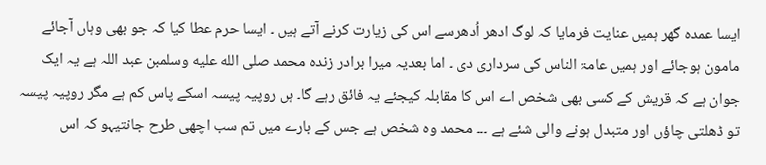ایسا عمدہ گھر ہمیں عنایت فرمایا کہ لوگ ادھر اُدھرسے اس کی زیارت کرنے آتے ہیں ۔ ایسا حرم عطا کیا کہ جو بھی وہاں آجائے مامون ہوجائے اور ہمیں عامۃ الناس کی سرداری دی ۔ اما بعدیہ میرا برادر زندہ محمد صلى الله عليه وسلمبن عبد اللہ ہے یہ ایک جوان ہے کہ قریش کے کسی بھی شخص اے اس کا مقابلہ کیجئے یہ فائق رہے گا۔ ہں روپیہ پیسہ اسکے پاس کم ہے مگر روپیہ پیسہ تو ڈھلتی چاؤں اور متبدل ہونے والی شئے ہے ۔۔۔ محمد وہ شخص ہے جس کے بارے میں تم سب اچھی طرح جانتیہو کہ اس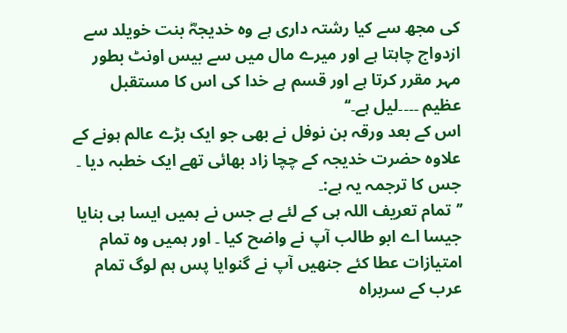کی مجھ سے کیا رشتہ داری ہے وہ خدیجہؓ بنت خویلد سے ازدواج چاہتا ہے اور میرے مال میں سے بیس اونٹ بطور مہر مقرر کرتا ہے اور قسم ہے خدا کی اس کا مستقبل عظیم ۔۔۔۔لیل ہے۔‘‘
اس کے بعد ورقہ بن نوفل نے بھی جو ایک بڑے عالم ہونے کے علاوہ حضرت خدیجہ کے چچا زاد بھائی تھے ایک خطبہ دیا ۔ جس کا ترجمہ یہ ہے:۔
’’تمام تعریف اللہ ہی کے لئے ہے جس نے ہمیں ایسا ہی بنایا جیسا اے ابو طالب آپ نے واضح کیا ۔ اور ہمیں وہ تمام امتیازات عطا کئے جنھیں آپ نے گنوایا پس ہم لوگ تمام عرب کے سربراہ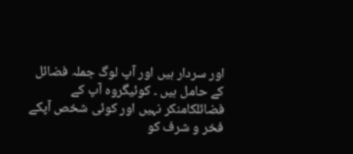اور سردار ہیں اور آپ لوگ جملہ فضائل کے حامل ہیں ۔ کوئیگروہ آپ کے فضائلکامنکر نہیں اور کوئی شخص آپکے فخر و شرف کو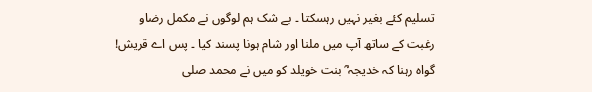تسلیم کئے بغیر نہیں رہسکتا ۔ بے شک ہم لوگوں نے مکمل رضاو رغبت کے ساتھ آپ میں ملنا اور شام ہونا پسند کیا ۔ پس اے قریش! گواہ رہنا کہ خدیجہ ؓ بنت خویلد کو میں نے محمد صلى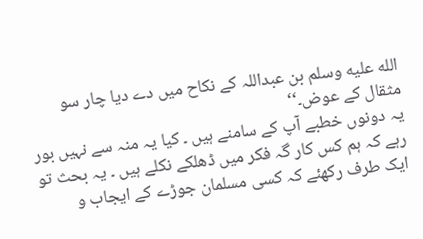الله عليه وسلم بن عبداللہ کے نکاح میں دے دیا چار سو مثقال کے عوض۔‘‘
یہ دونوں خطبے آپ کے سامنے ہیں ۔ کیا یہ منہ سے نہیں بور رہے کہ ہم کس کار گہ فکر میں ڈھلکے نکلے ہیں ۔ یہ بحث تو ایک طرف رکھئے کہ کسی مسلمان جوڑے کے ایجاب و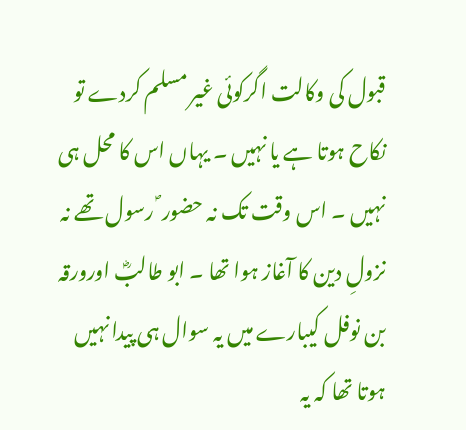قبول کی وکالت اگرکوئی غیر مسلم کردے تو نکاح ہوتا ہے یا نہیں ۔ یہاں اس کا محل ہی نہیں ۔ اس وقت تک نہ حضور ؐ رسول تھے نہ نزولِ دین کا آغاز ہوا تھا ۔ ابو طالبؓ اورورقہ بن نوفل کیبارے میں یہ سوال ہی پیدا نہیں ہوتا تھا کہ یہ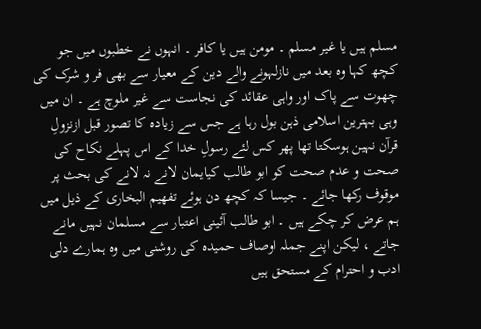مسلم ہیں یا غیر مسلم ۔ مومن ہیں یا کافر ۔ انہوں نے خطبوں میں جو کچھ کہا وہ بعد میں نازلہونے والے دین کے معیار سے بھی فر و شرک کی چھوت سے پاک اور واہی عقائد کی نجاست سے غیر ملوچ ہے ۔ ان میں وہی بہترین اسلامی ذہن بول رہا ہے جس سے زیادہ کا تصور قبل ازنزولِ قرآن نہین ہوسکتا تھا پھر کس لئے رسولِ خدا کے اس پہلے نکاح کی صحت و عدم صحت کو ابو طالب کیایمان لانے نہ لانے کی بحث پر موقوف رکھا جائے ۔ جیسا کہ کچھ دن ہوئے تفھیم البخاری کے ذیل میں ہم عرض کر چکے ہیں ۔ ابو طالب آئینی اعتبار سے مسلمان نہیں مانے جاتے ، لیکن اپنے جملہ اوصاف حمیدہ کی روشنی میں وہ ہمارے دلی ادب و احترام کے مستحق ہیں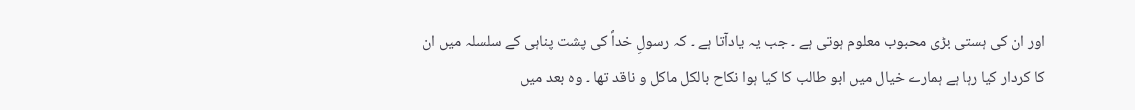اور ان کی ہستی بڑی محبوب معلوم ہوتی ہے ۔ جب یہ یادآتا ہے ۔ کہ رسولِ خداؐ کی پشت پناہی کے سلسلہ میں ان کا کردار کیا رہا ہے ہمارے خیال میں ابو طالب کا کیا ہوا نکاح بالکل ماکل و ناقد تھا ۔ وہ بعد میں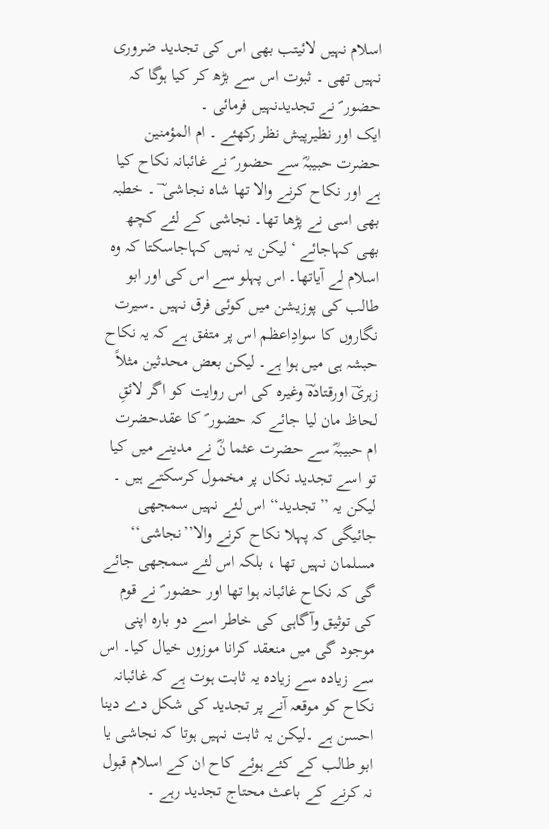اسلام نہیں لائیتب بھی اس کی تجدید ضروری نہیں تھی ۔ ثبوت اس سے بڑھ کر کیا ہوگا کہ حضور ؐ نے تجدیدنہیں فرمائی ۔
ایک اور نظیرپیش نظر رکھئے ۔ ام المؤمنین حضرت حبیبہؓ سے حضور ؐ نے غائبانہ نکاح کیا ہے اور نکاح کرنے والا تھا شاہ نجاشی ؔ ۔ خطبہ بھی اسی نے پڑھا تھا۔ نجاشی کے لئے کچھ بھی کہاجائے ‘ لیکن یہ نہیں کہاجاسکتا کہ وہ اسلام لے آیاتھا۔ اس پہلو سے اس کی اور ابو طالب کی پوزیشن میں کوئی فرق نہیں ۔سیرت نگاروں کا سوادِاعظم اس پر متفق ہے کہ یہ نکاح حبشہ ہی میں ہوا ہے۔ لیکن بعض محدثین مثلاً زہریؔ اورقتادہؔ وغیرہ کی اس روایت کو اگر لائقِ لحاظ مان لیا جائے کہ حضور ؐ کا عقدحضرت ام حبیبہؓ سے حضرت عثما نؓ نے مدینے میں کیا تو اسے تجدید نکاں پر مخمول کرسکتے ہیں ۔ لیکن یہ ’’تجدید‘‘ اس لئے نہیں سمجھی جائیگی کہ پہلا نکاح کرنے والا’’نجاشی‘‘ مسلمان نہیں تھا ، بلکہ اس لئے سمجھی جائے گی کہ نکاح غائبانہ ہوا تھا اور حضور ؐ نے قوم کی توثیق وآگاہی کی خاطر اسے دو بارہ اپنی موجود گی میں منعقد کرانا موزوں خیال کیا۔ اس سے زیادہ سے زیادہ یہ ثابت ہوت ہے کہ غائبانہ نکاح کو موقعہ آنے پر تجدید کی شکل دے دینا احسن ہے ۔لیکن یہ ثابت نہیں ہوتا کہ نجاشی یا ابو طالب کے کئے ہوئے کاح ان کے اسلام قبول نہ کرنے کے باعث محتاج تجدید رہے ۔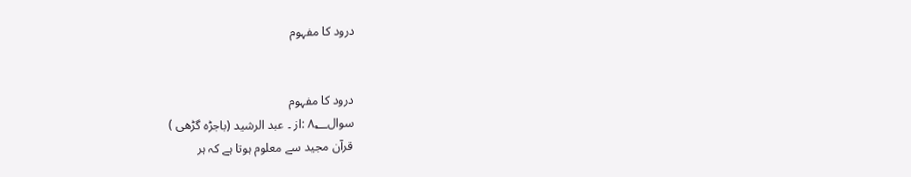درود کا مفہوم


درود کا مفہوم
سوال۸؂ :از ۔ عبد الرشید (باجڑہ گڑھی )
قرآن مجید سے معلوم ہوتا ہے کہ ہر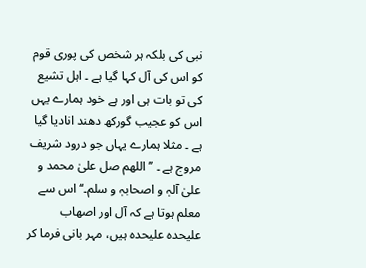نبی کی بلکہ ہر شخص کی پوری قوم کو اس کی آل کہا گیا ہے ۔ اہل تشیع کی تو بات ہی اور ہے خود ہمارے یہں اس کو عجیب گورکھ دھند انادیا گیا ہے ۔ مثلا ہمارے یہاں جو درود شریف مروج ہے ۔ ’’اللھم صل علیٰ محمد و علیٰ آلہٖ و اصحابہٖ و سلم۔‘‘اس سے معلم ہوتا ہے کہ آل اور اصھاب علیحدہ علیحدہ ہیں، مہر بانی فرما کر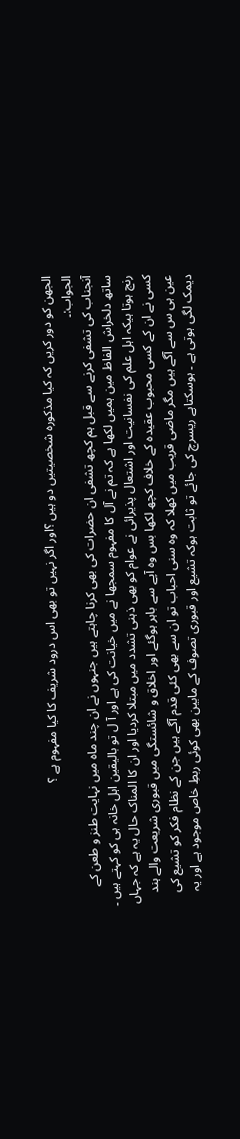الجھن کو دور کریں کہ کیا مذکورہ شخصیتیں دو ہیں ؟اور اگر نہیں تو بھی اس درود شریف کا کیا مفہوم ہے ؟
الجواب:۔
آنجناب کی تشفی کرنے سے قبل ہم کچھ تشفی ان حضرات کی بھی کرنا چاہتے ہیں جنہوں نے ان چند ماہ میں نہایت طنز و طعن کے ساتھ دلخراش الفاظ مین ہمیں لکھا ہے کہ تم نے آل کا مفہوم سمجھا نے میں خیانت کی ہے اور آ ل تو بالیقین اہل خانہ ہی کو کہتے ہیں ۔
رنج ہوتا ہیکہ اہل علم کی نفسانیت اور اشتعال پذیرائی نے عوام کو بھی ذہنی تشدد میں مبتلا کردیا اور ان کا المناک حال یہ ہے کہ جہاں کسی نے ان کے کسی محبوب عقیدہ کے خلاف کچھ لکھا بس وہ آپے سے باہر ہوگئے اور اخلاق و شائستگی میں قبوری شریعت والے ہند عین ہی س سے آگے ہیں مگر ماضی قریب میں کھلا کہ وہ سنی احباب تو ان سے بھی کئی قدم آگے ہیں جن کے نظام فکر کو تشیع کی دیمک لگی ہوتی ہے ۔ ہوسکتاہے ریسرچ کی جائے تو ثابت ہوکہ تشیع اور قبوری تصوف کے مابین بھی کوئی ربطِ خاص موجود ہے اور یہ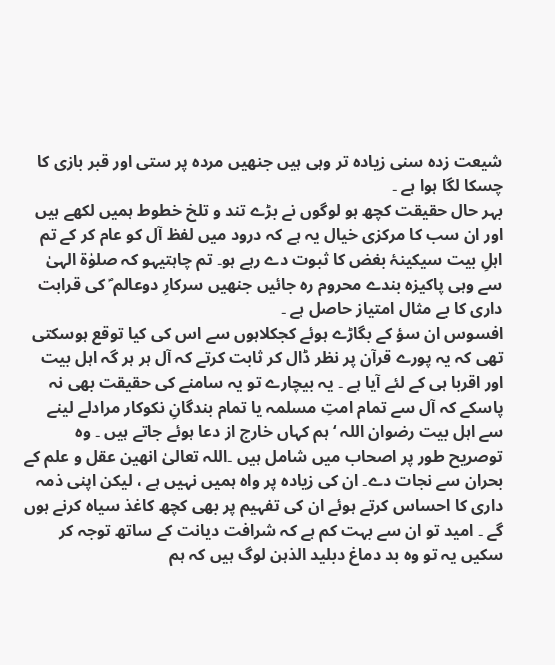شیعت زدہ سنی زیادہ تر وہی ہیں جنھیں مردہ پر ستی اور قبر بازی کا چسکا لگا ہوا ہے ۔
بہر حال حقیقت کچھ ہو لوگوں نے بڑے تند و تلخ خطوط ہمیں لکھے ہیں اور ان سب کا مرکزی خیال یہ ہے کہ درود میں لفظ آل کو عام کر کے تم اہلِ بیت سیکینۂ بغض کا ثبوت دے رہے ہو۔ تم چاہتیہو کہ صلوٰۃ الہیٰ سے وہی پاکیزہ بندے محروم رہ جائیں جنھیں سرکارِ دوعالم ؐ کی قرابت داری کا بے مثال امتیاز حاصل ہے ۔
افسوس ان سؤ کے بگاڑے ہوئے کجکلاہوں سے اس کی کیا توقع ہوسکتی تھی کہ یہ پورے قرآن پر نظر ڈال کر ثابت کرتے کہ آل ہر ہر گہ اہل بیت اور اقربا ہی کے لئے آیا ہے ۔ یہ بیچارے تو یہ سامنے کی حقیقت بھی نہ پاسکے کہ آل سے تمام امتِ مسلمہ یا تمام بندگانِ نکوکار مرادلے لینے سے اہل بیت رضوان اللہ ‘ ہم کہاں خارج از دعا ہوئے جاتے ہیں ۔ وہ توصریح طور پر اصحاب میں شامل ہیں ۔اللہ تعالیٰ انھین عقل و علم کے بحران سے نجات دے۔ ان کی زیادہ پر واہ ہمیں نہیں ہے ، لیکن اپنی ذمہ داری کا احساس کرتے ہوئے ان کی تفہیم پر بھی کچھ کاغذ سیاہ کرنے ہوں گے ۔ امید تو ان سے بہت کم ہے کہ شرافت دیانت کے ساتھ توجہ کر سکیں یہ تو وہ بد دماغ دبلید الذہن لوگ ہیں کہ ہم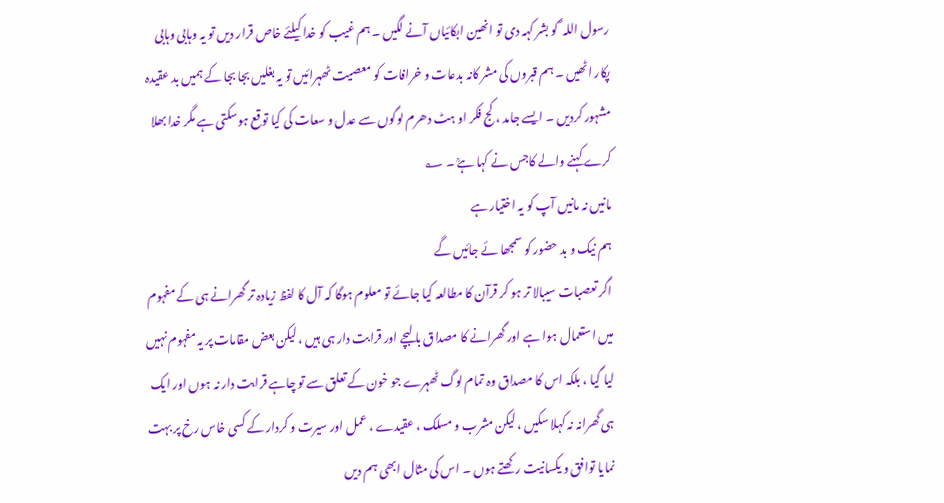رسول اللہ ؐ کو بشر کہہ دی تو انھین ابکائیاں آنے لگیں ۔ ہم غیب کو خدا کیلئے خاص قرار دیں تو یہ وہابی وہابی پکار اٹھیں ۔ ہم قبروں کی مشر کانہ بدعات و خرافات کو معصیت ٹھہرائیں تو یہ بغلیں بجا بجا کے ہمیں بد عقیدہ مشہور کردیں ۔ ایسے جامد ، کج فکر او ہٹ دھرم لوگوں سے عدل و سعات کی کیا توقع ہوسکتی ہے مگر خدا بھلا کرے کہنے والے کاجس نے کہا ہےؒ ۔ ؂
مانیں نہ مانیں آپ کو یہ اختیار ہے
ہم نیک و بد حضور کو سمجھا ئے جائیں گے
اگر تعصبات سیبالا تر ہو کر قرآن کا مطالعہ کیا جائے تو معلوم ہوگا کہ آل کا لفظ زیادہ تر گھرانے ہی کے مفہوم میں استعمال ہوا ہے اور گھرانے کا مصداق بالبچے اور قرابت دار ہی ہیں ، لیکن بعض مقامات پر یہ مفہوم نہیں لیا گیا ، بلکہ اس کا مصداق وہ تمام لوگ ٹھہرے جو خون کے تعلق سے تو چاہے قرابت دار نہ ہوں اور ایک ہی گھرانہ نہ کہلا سکیں ، لیکن مشرب و مسلک ، عقیدے ، عمل اور سیرت و کردار کے کسی خاس رخ پر بہت نمایا توافق و یکسانیت رکھتے ہوں ۔ اس کی مثال ابھی ہم دیں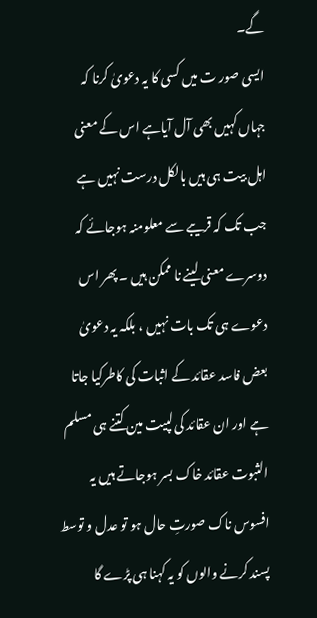گے۔
ایسی صور ت میں کسی کا یہ دعویٰ کرنا کہ جہاں کہیں بھی آل آیاہے اس کے معنی اہل بیت ہی ہیں بالکل درست نہیں ہے جب تک کہ قریبے سے معلومنہ ہوجائے کہ دوسرے معنی لینے نا ممکن ہیں ۔ پھر اس دعوے ہی تک بات نہیں ، بلکہ یہ دعویٰ بعض فاسد عقائد کے اثبات کی کاطرکیا جاتا ہے اور ان عقائد کی لپیت مین کتنے ہی مسلم الثبوت عقائد خاک بسر ہوجاتے ہیں یہ افسوس ناک صورتِ حال ہو تو عدل و توسط پسند کرنے والوں کو یہ کہنا ہی پڑے گا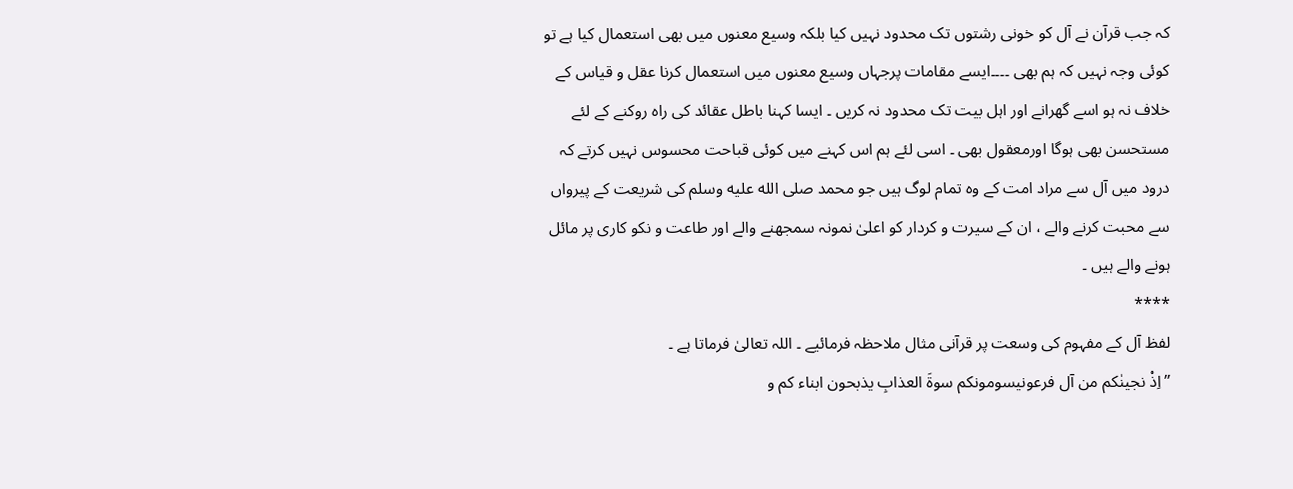کہ جب قرآن نے آل کو خونی رشتوں تک محدود نہیں کیا بلکہ وسیع معنوں میں بھی استعمال کیا ہے تو کوئی وجہ نہیں کہ ہم بھی ۔۔۔۔ایسے مقامات پرجہاں وسیع معنوں میں استعمال کرنا عقل و قیاس کے خلاف نہ ہو اسے گھرانے اور اہل بیت تک محدود نہ کریں ۔ ایسا کہنا باطل عقائد کی راہ روکنے کے لئے مستحسن بھی ہوگا اورمعقول بھی ۔ اسی لئے ہم اس کہنے میں کوئی قباحت محسوس نہیں کرتے کہ درود میں آل سے مراد امت کے وہ تمام لوگ ہیں جو محمد صلى الله عليه وسلم کی شریعت کے پیرواں سے محبت کرنے والے ، ان کے سیرت و کردار کو اعلیٰ نمونہ سمجھنے والے اور طاعت و نکو کاری پر مائل ہونے والے ہیں ۔
****
لفظ آل کے مفہوم کی وسعت پر قرآنی مثال ملاحظہ فرمائیے ۔ اللہ تعالیٰ فرماتا ہے ۔
’’اِذْ نجینٰکم من آل فرعونیسومونکم سوۃَ العذابِ یذبحون ابناء کم و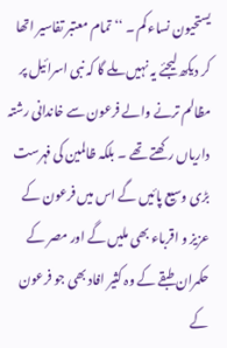یستحیون نساء کم ۔ ‘‘ تمام معتبر تفاسیر اتھا کر دیکھ لیجئے یہ نہیں ملے گا کہ نبی اسرائیل پر مظالم ترنے والے فرعون سے خاندانی رشتہ داریاں رکھتے تھے ۔ بلکہ ظالمین کی فہرست بڑی وسیع پائیں گے اس میں فرعون کے عزیز و اقرباء بھی ملیں گے اور مصر کے حکمران طبقے کے وہ کثیر افاد بھی جو فرعون کے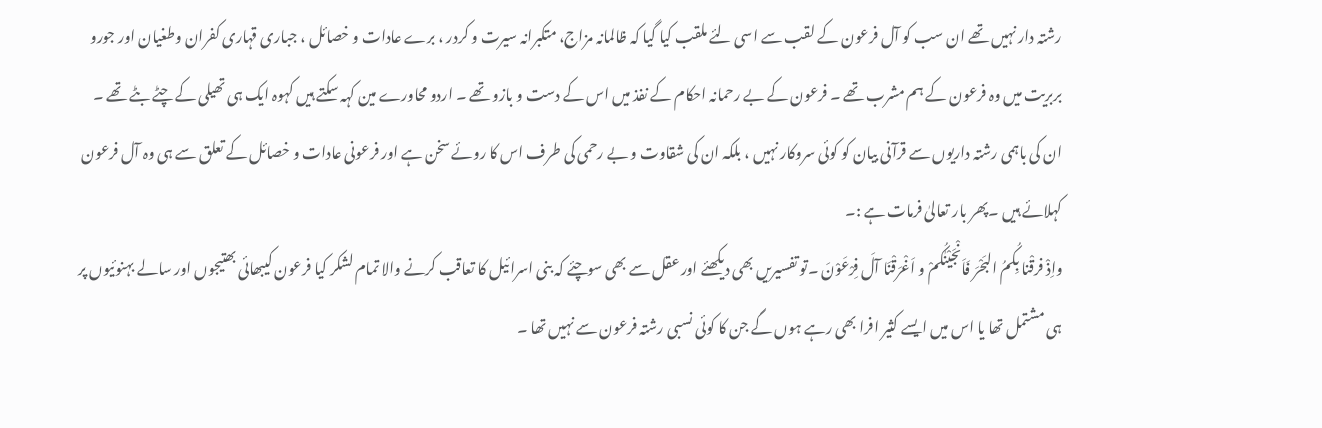رشتہ دار نہیں تھے ان سب کو آل فرعون کے لقب سے اسی لئے ملقب کیا گیا کہ ظالمانہ مزاج، متکبرانہ سیرت و کردر ، برے عادات و خصائل ، جباری قہاری کفران وطغیان اور جورو بربریت میں وہ فرعون کے ہم مشرب تھے ۔ فرعون کے بے رحمانہ احکام کے نفذ میں اس کے دست و بازو تھے ۔ اردو محاورے مین کہہ سکتے ہیں کہوہ ایک ہی تھیلی کے چٹے بٹے تھے ۔ ان کی باہمی رشتہ داریوں سے قرآنی بیان کو کوئی سروکار نہیں ، بلکہ ان کی شقاوت و بے رحمی کی طرف اس کا روئے سخن ہے اور فرعونی عادات و خصائل کے تعلق سے ہی وہ آل فرعون کہلائے ہیں ۔پھر بار تعالیٰ فرمات ہے :۔
واِذْ فرقْنا بِکُمُ البَحْرَ فَاَنْجَیْنٰکُمْ و اَغْرَقْنَا آلَ فِرْعَوْنَ ۔تو تفسیریں بھی دیکھئے اور عقل سے بھی سوچئے کہ بنی اسرائیل کا تعاقب کرنے والا تمام لشکر کیا فرعون کیبھائی بھتیجوں اور سالے بہنوئیوں پر ہی مشتمل تھا یا اس میں ایسے کثیر افرا بھی رہے ہوں گے جن کا کوئی نسبی رشتہ فرعون سے نہیں تھا ۔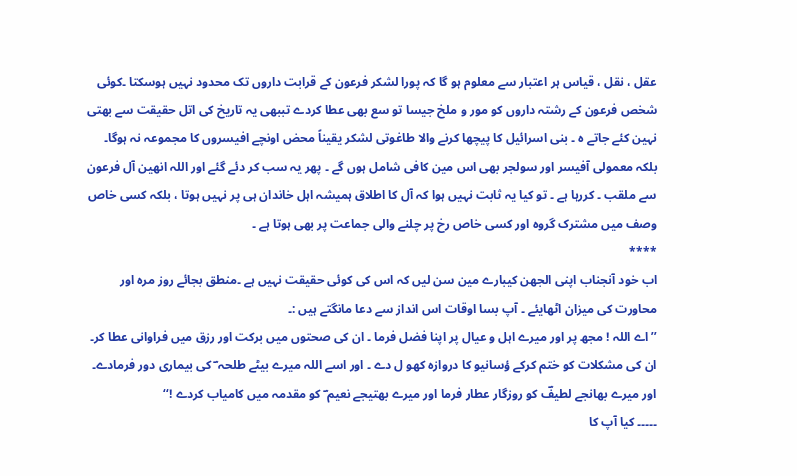عقل ، نقل ، قیاس ہر اعتبار سے معلوم ہو گا کہ پورا لشکر فرعون کے قرابت داروں تک محدود نہیں ہوسکتا ۔کوئی شخص فرعون کے رشتہ داروں کو مور و ملخ جیسا تو سع بھی عطا کردے تببھی یہ تاریخ کی اتل حقیقت سے بھتی نہین کئے جاتے ہ ۔ بنی اسرائیل کا پیچھا کرنے والا طاغوتی لشکر یقیناً محض اونچے افیسروں کا مجموعہ نہ ہوگا۔ بلکہ معمولی آفیسر اور سولجر بھی اس مین کافی شامل ہوں گے ۔ پھر یہ سب کر دئے گئے اور اللہ انھین آل فرعون سے ملقب ۔ کررہا ہے ۔ تو کیا یہ ثابت نہیں ہوا کہ آل کا اطلاق ہمیشہ اہل خاندان ہی پر نہیں ہوتا ، بلکہ کسی خاص وصف میں مشترک گروہ اور کسی خاص رخ پر چلنے والی جماعت پر بھی ہوتا ہے ۔
****
اب خود آنجناب اپنی الجھن کیبارے مین سن لیں کہ اس کی کوئی حقیقت نہیں ہے ۔منطق بجائے روز مرہ اور محاورت کی میزان اٹھایئے ۔ آپ بسا اوقات اس انداز سے دعا مانگتے ہیں :۔
’’اے اللہ ! مجھ پر اور میرے اہل و عیال پر اپنا فضل فرما ۔ ان کی صحتوں میں برکت اور رزق میں فراوانی عطا کر۔ ان کی مشکلات کو ختم کرکے ؤسانیو کا دروازہ کھو ل دے ۔ اور اسے اللہ میرے بیٹے طلحہ ؔ کی بیماری دور فرمادے۔ اور میرے بھانجے لطیفؔ کو روزگار عطار فرما اور میرے بھتیجے نعیم ؔ کو مقدمہ میں کامیاب کردے !‘‘
۔۔۔۔۔ کیا آپ کا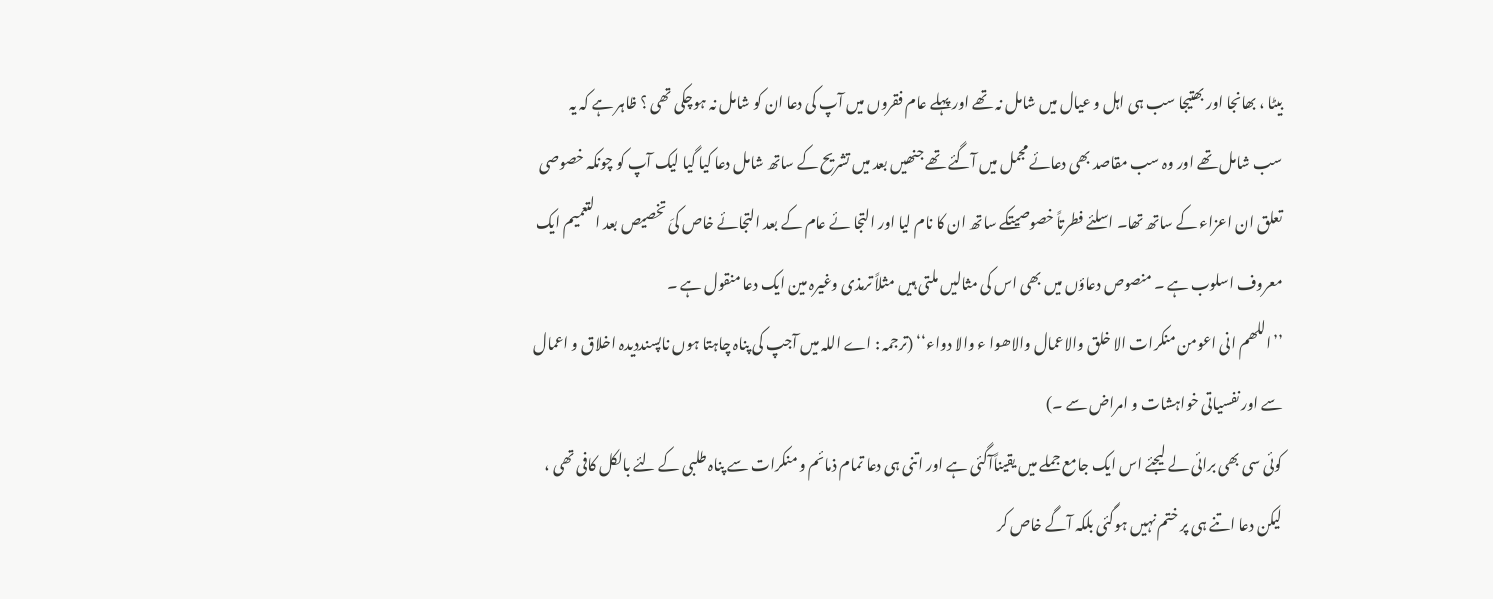بیٹا ، بھانجا اور بھتیجا سب ہی اہل و عیال میں شامل نہ تھے اور پہلے عام فقروں میں آپ کی دعا ان کو شامل نہ ہوچکی تھی ؟ ظاہر ہے کہ یہ سب شامل تھے اور وہ سب مقاصد بھی دعائے مجمل میں آگئے تھے جنھیں بعد میں تشریح کے ساتھ شامل دعا کیا گیا لیک آپ کو چونکہ خصوصی تعلق ان اعزاء کے ساتھ تھا۔ اسلئے فطرتاً خصوصیتکے ساتھ ان کا نام لیا اور التجا ئے عام کے بعد التجائے خاص کیَ تخصیص بعد التعمیم ایک معروف اسلوب ہے ۔ منصوص دعاؤں میں بھی اس کی مثالیں ملتی ہیں مثلاً ترمذی وغیرہ مین ایک دعا منقول ہے ۔
’’اللھم انی اعومن منکرات الا خلق والاعمال والاھوا ء والا دواء‘‘ (ترجمہ : اے اللہ میں آجپ کی پناہ چاہتا ہوں ناپسنددیدہ اخلاق و اعمال سے اور نفسیاتی خواہشات و امراض سے ۔)
کوئی سی بھی برائی لے لیجئے اس ایک جامع جملے میں یقیناًآگئی ہے اور اتنی ہی دعا تمام ذمائم و منکرات سے پناہ طلبی کے لئے بالکل کافی تھی ، لیکن دعا اتنے ہی پر ختم نہیں ہوگئی بلکہ آگے خاص کر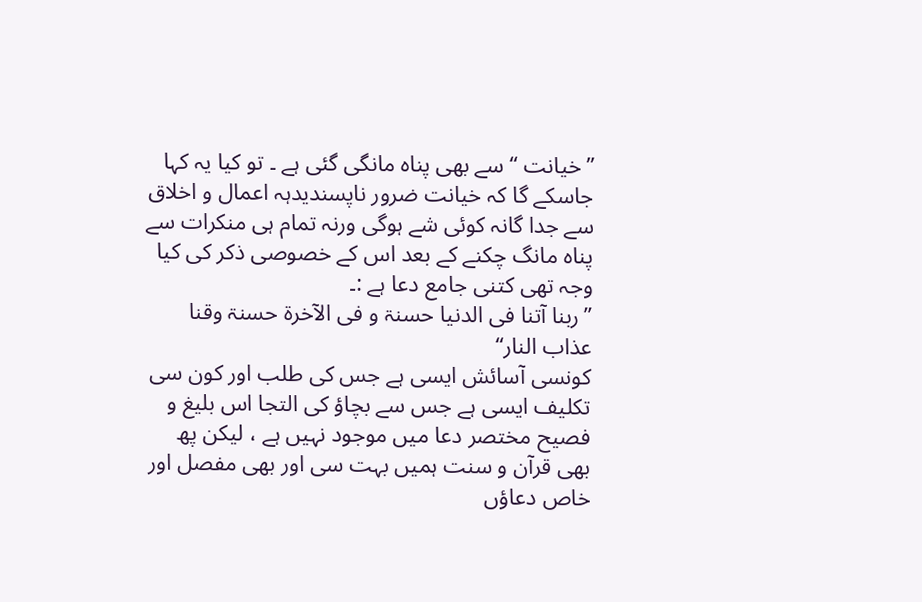’’خیانت ‘‘ سے بھی پناہ مانگی گئی ہے ۔ تو کیا یہ کہا جاسکے گا کہ خیانت ضرور ناپسندیدہہ اعمال و اخلاق سے جدا گانہ کوئی شے ہوگی ورنہ تمام ہی منکرات سے پناہ مانگ چکنے کے بعد اس کے خصوصی ذکر کی کیا وجہ تھی کتنی جامع دعا ہے :۔
’’ربنا آتنا فی الدنیا حسنۃ و فی الآخرۃ حسنۃ وقنا عذاب النار‘‘
کونسی آسائش ایسی ہے جس کی طلب اور کون سی تکلیف ایسی ہے جس سے بچاؤ کی التجا اس بلیغ و فصیح مختصر دعا میں موجود نہیں ہے ، لیکن پھ بھی قرآن و سنت ہمیں بہت سی اور بھی مفصل اور خاص دعاؤں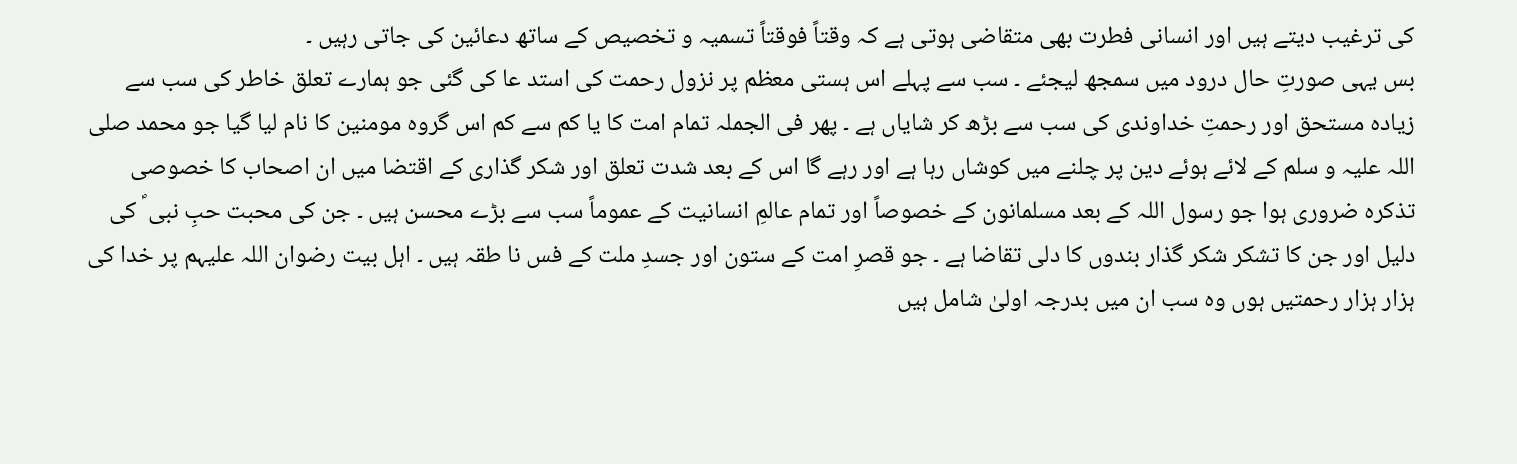کی ترغیب دیتے ہیں اور انسانی فطرت بھی متقاضی ہوتی ہے کہ وقتاً فوقتاً تسمیہ و تخصیص کے ساتھ دعائین کی جاتی رہیں ۔
بس یہی صورتِ حال درود میں سمجھ لیجئے ۔ سب سے پہلے اس ہستی معظم پر نزول رحمت کی استد عا کی گئی جو ہمارے تعلق خاطر کی سب سے زیادہ مستحق اور رحمتِ خداوندی کی سب سے بڑھ کر شایاں ہے ۔ پھر فی الجملہ تمام امت کا یا کم سے کم اس گروہ مومنین کا نام لیا گیا جو محمد صلی اللہ علیہ و سلم کے لائے ہوئے دین پر چلنے میں کوشاں رہا ہے اور رہے گا اس کے بعد شدت تعلق اور شکر گذاری کے اقتضا میں ان اصحاب کا خصوصی تذکرہ ضروری ہوا جو رسول اللہ کے بعد مسلمانون کے خصوصاً اور تمام عالمِ انسانیت کے عموماً سب سے بڑے محسن ہیں ۔ جن کی محبت حبِ نبی ؐ کی دلیل اور جن کا تشکر شکر گذار بندوں کا دلی تقاضا ہے ۔ جو قصرِ امت کے ستون اور جسدِ ملت کے فس نا طقہ ہیں ۔ اہل بیت رضوان اللہ علیہم پر خدا کی ہزار ہزار رحمتیں ہوں وہ سب ان میں بدرجہ اولیٰ شامل ہیں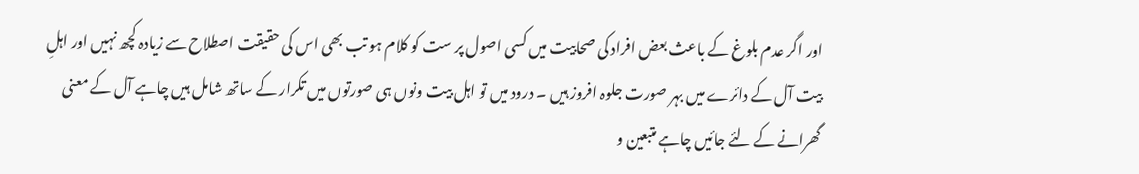اور اگر عدم بلوغ کے باعث بعض افراد کی صحابیت میں کسی اصول پر ست کو کلام ہو تب بھی اس کی حقیقت اصطلاح سے زیادہ کچھ نہیں اور اہلِ بیت آل کے دائرے میں بہر صورت جلوہ افروز ہیں ۔ درود میں تو اہل بیت ونوں ہی صورتوں میں تکرار کے ساتھ شامل ہیں چاہے آل کے معنی گھرانے کے لئے جائیں چاہے متبعین و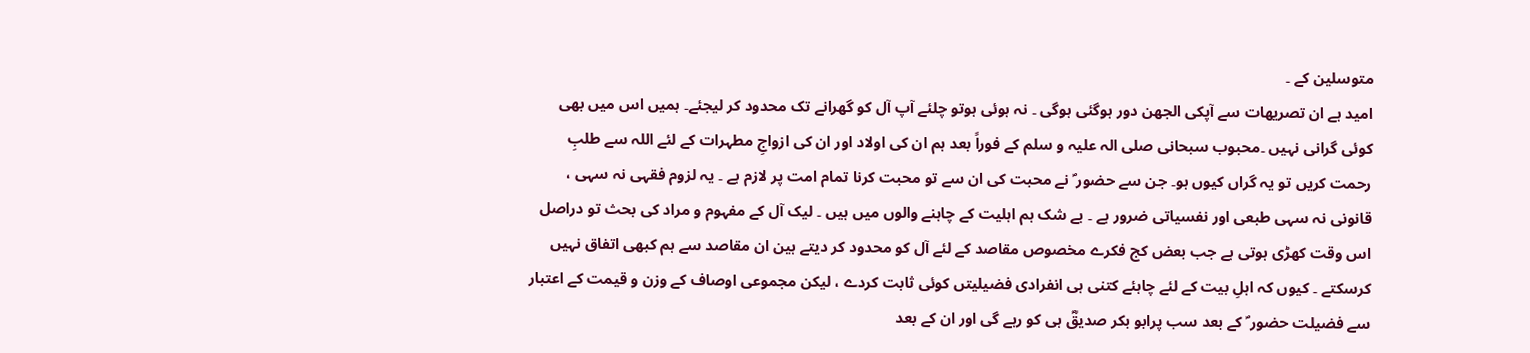متوسلین کے ۔
امید ہے ان تصریھات سے آپکی الجھن دور ہوگئی ہوگی ۔ نہ ہوئی ہوتو چلئے آپ آل کو گھرانے تک محدود کر لیجئے۔ ہمیں اس میں بھی کوئی گرانی نہیں ۔محبوب سبحانی صلی الہ علیہ و سلم کے فوراً بعد ہم ان کی اولاد اور ان کی ازواجِ مطہرات کے لئے اللہ سے طلبِ رحمت کریں تو یہ گراں کیوں ہو۔ جن سے حضور ؐ نے محبت کی ان سے تو محبت کرنا تمام امت پر لازم ہے ۔ یہ لزوم فقہی نہ سہی ، قانونی نہ سہی طبعی اور نفسیاتی ضرور ہے ۔ بے شک ہم اہلیت کے چاہنے والوں میں ہیں ۔ لیک آل کے مفہوم و مراد کی بحث تو دراصل اس وقت کھڑی ہوتی ہے جب بعض کج فکرے مخصوص مقاصد کے لئے آل کو محدود کر دیتے ہین ان مقاصد سے ہم کبھی اتفاق نہیں کرسکتے ۔ کیوں کہ اہلِ بیت کے لئے چاہئے کتنی ہی انفرادی فضیلیتں کوئی ثابت کردے ، لیکن مجموعی اوصاف کے وزن و قیمت کے اعتبار سے فضیلت حضور ؐ کے بعد سب پرابو بکر صدیقؓ ہی کو رہے گی اور ان کے بعد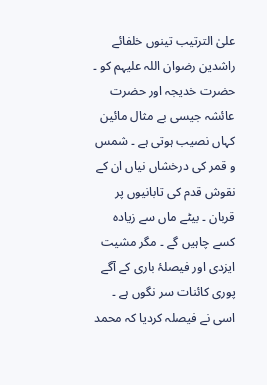علیٰ الترتیب تینوں خلفائے راشدین رضوان اللہ علیہم کو ۔ حضرت خدیجہ اور حضرت عائشہ جیسی بے مثال مائین کہاں نصیب ہوتی ہے ۔ شمس و قمر کی درخشاں نیاں ان کے نقوش قدم کی تابانیوں پر قربان ۔ بیٹے ماں سے زیادہ کسے چاہیں گے ۔ مگر مشیت ایزدی اور فیصلۂ باری کے آگے پوری کائنات سر نگوں ہے ۔ اسی نے فیصلہ کردیا کہ محمد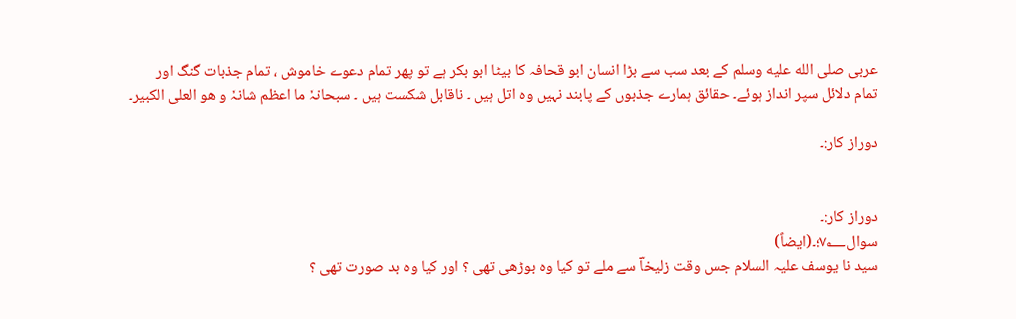عربی صلى الله عليه وسلم کے بعد سب سے بڑا انسان ابو قحافہ کا بیٹا ابو بکر ہے تو پھر تمام دعوے خاموش ، تمام جذبات گنگ اور تمام دلائل سپر انداز ہوئے۔ حقائق ہمارے جذبوں کے پابند نہیں وہ اتل ہیں ۔ ناقابل شکست ہیں ۔ سبحانہٗ ما اعظم شانہٗ و ھو العلی الکبیر۔

دوراز کار:۔


دوراز کار:۔
سوال۷؂؛۔(ایضاً)
سید نا یوسف علیہ السلام جس وقت زلیخاؔ سے ملے تو کیا وہ بوڑھی تھی ؟ اور کیا وہ بد صورت تھی ؟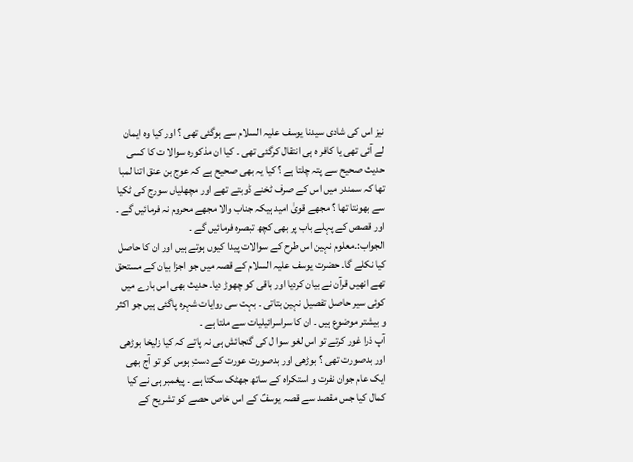نیز اس کی شادی سیدنا یوسف علیہ السلام سے ہوگئی تھی ؟ اور کیا وہ ایمان لے آئی تھی یا کافر ہ ہی انتقال کرگئی تھی ۔ کیا ان مذکورہ سوالا ت کا کسی حدیث صحیح سے پتہ چلتا ہے ؟ کیا یہ بھی صحیح ہے کہ عوج بن عنق اتنا لمبا تھا کہ سمندر میں اس کے صرف ٹخنے ڈوبتے تھے اور مچھلیاں سورج کی ٹکیا سے بھونتا تھا ؟ مجھے قویٰ امید ہیکہ جناب والا مجھے محروم نہ فرمائیں گے ۔ اور قصص کے پہلے باب پر بھی کچھ تبصرہ فرمائیں گے ۔
الجواب:۔معلوم نہین اس طرح کے سوالات پیدا کیوں ہوتے ہیں اور ان کا حاصل کیا نکلے گا۔ حضرت یوسف علیہ السلام کے قصہ میں جو اجزا بیان کے مستحق تھے انھیں قرآن نے بیان کردیا اور باقی کو چھوڑ دیا۔ حدیث بھی اس بارے میں کوئی سیر حاصل تفصیل نہین بتاتی ۔ بہت سی روایات شہرہ پاگئی ہیں جو اکثر و بیشتر موضوع ہیں ۔ ان کا سراسرائیلیات سے ملتا ہے ۔
آپ ذرا غور کرتے تو اس لغو سوا ل کی گنجائش ہی نہ پاتے کہ کیا زلیخا بوڑھی اور بدصورت تھی ؟ بوڑھی اور بدصورت عورت کے دستِ ہوس کو تو آج بھی ایک عام جوان نفرت و استکراہ کے ساتھ جھٹک سکتا ہے ۔ پیغمبر ہی نے کیا کمال کیا جس مقصد سے قصہ یوسفؑ کے اس خاص حصے کو تشریح کے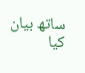ساتھ بیان کیا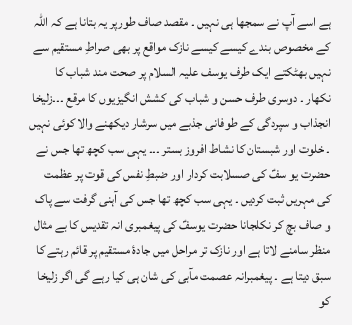ہے اسے آپ نے سمجھا ہی نہیں ۔ مقصد صاف طورپر یہ بتانا ہے کہ اللہ کے مخصوص بندے کیسے کیسے نازک مواقع پر بھی صراطِ مستقیم سے نہیں بھٹکتے ایک طرف یوسف علیہ السلام پر صحت مند شباب کا نکھار ۔ دوسری طرف حسن و شباب کی کشش انگیزیوں کا مرقع ۔۔۔زلیخا انجذاب و سپردگی کے طوفانی جذبے میں سرشار دیکھنے والا کوئی نہیں ۔ خلوت اور شبستان کا نشاط افروز بستر ۔۔۔ یہی سب کچھ تھا جس نے حضرت یو سفؑ کی صسلابت کردار اور ضبطِ نفس کی قوت پر عظمت کی مہریں ثبت کردیں ۔ یہی سب کچھ تھا جس کی آہنی گرفت سے پاک و صاف بچ کر نکلجانا حضرت یوسفؑ کی پیغمبری انہ تقدیس کا بے مثال منظر سامنے لاتا ہے اور نازک تر مراحل میں جادۂ مستقیم پر قائم رہتے کا سبق دیتا ہے ۔ پیغمبرانہ عصمت مآبی کی شان ہی کیا رہے گی اگر زلیخا کو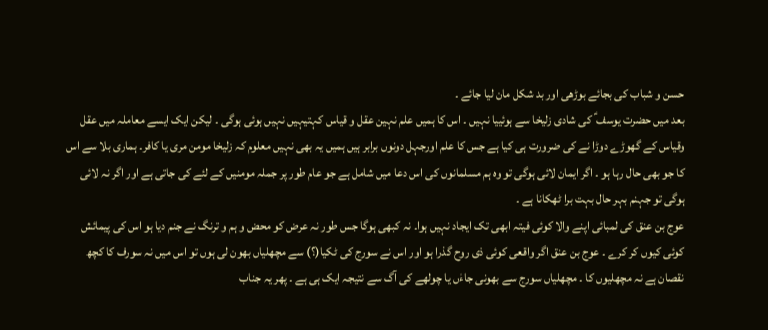حسن و شباب کی بجائے بوڑھی اور بد شکل مان لیا جائے ۔
بعد میں حضرت یوسف ؑ کی شادی زلیخا سے ہوئییا نہیں ۔ اس کا ہمیں علم نہین عقل و قیاس کہتیہیں نہیں ہوئی ہوگی ۔ لیکن ایک ایسے معاملہ میں عقل وقیاس کے گھوڑے دوڑا نے کی ضرورت ہی کیا ہے جس کا علم اورجہل دونوں برابر ہیں ہمیں یہ بھی نہیں معلوم کہ زلیخا مومن مری یا کافر۔ ہماری بلا سے اس کا جو بھی حال رہا ہو ۔ اگر ایمان لائی ہوگی تو وہ ہم مسلمانوں کی اس دعا میں شامل ہے جو عام طور پر جملہ مومنیں کے لئے کی جاتی ہے اور اگر نہ لائی ہوگی تو جہنم بہر حال بہت برا ٹھکانا ہے ۔
عوج بن عنق کی لمبائی اپنے والا کوئی فیتہ ابھی تک ایجاد نہیں ہوا۔ نہ کبھی ہوگا جس طور نہ عرض کو محض و ہم و ترنگ نے جنم دیا ہو اس کی پیمائش کوئی کیوں کر کرے ۔ عوج بن عنق اگر واقعی کوئی ذی روح گذرا ہو اور اس نے سورج کی ٹکیا(؟) سے مچھلیاں بھون لی ہوں تو اس میں نہ سورف کا کچھ نقصان ہے نہ مچھلیوں کا ۔ مچھلیاں سورج سے بھونی جاءٰں یا چولھے کی آگ سے نتیجہ ایک ہی ہے ۔ پھر یہ جناب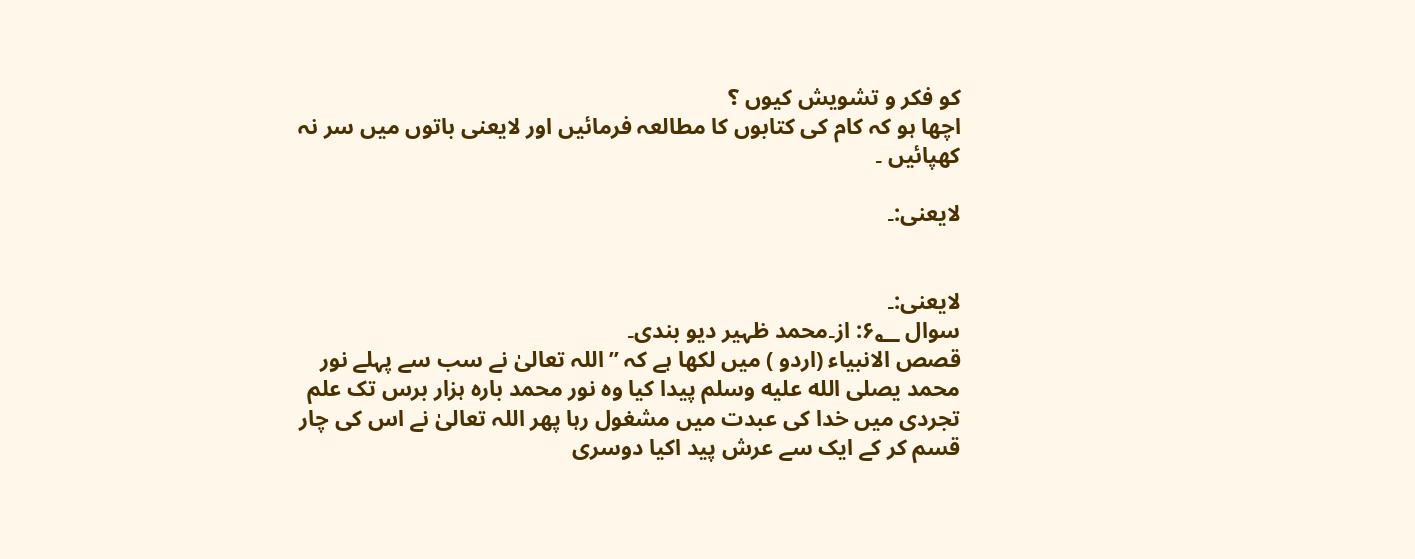کو فکر و تشویش کیوں ؟
اچھا ہو کہ کام کی کتابوں کا مطالعہ فرمائیں اور لایعنی باتوں میں سر نہ کھپائیں ۔

لایعنی:۔


لایعنی:۔
سوال ۶؂: از۔محمد ظہیر دیو بندی۔
قصص الانبیاء (اردو ) میں لکھا ہے کہ ’’اللہ تعالیٰ نے سب سے پہلے نور محمد یصلى الله عليه وسلم پیدا کیا وہ نور محمد بارہ ہزار برس تک علم تجردی میں خدا کی عبدت میں مشغول رہا پھر اللہ تعالیٰ نے اس کی چار قسم کر کے ایک سے عرش پید اکیا دوسری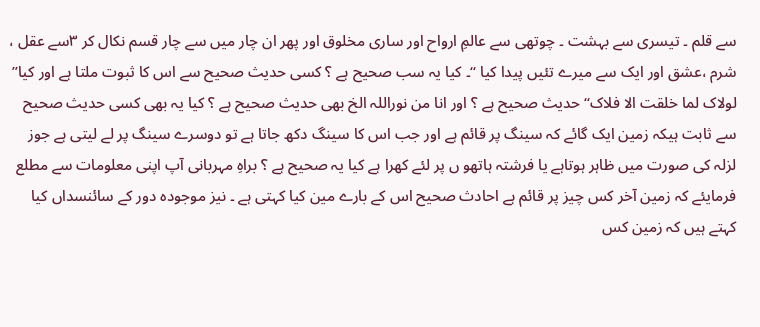سے قلم ۔ تیسری سے بہشت ۔ چوتھی سے عالمِ ارواح اور ساری مخلوق اور پھر ان چار میں سے چار قسم نکال کر ۳سے عقل ، شرم ،عشق اور ایک سے میرے تئیں پیدا کیا ‘‘۔ کیا یہ سب صحیح ہے ؟ کسی حدیث صحیح سے اس کا ثبوت ملتا ہے اور کیا’’ لولاک لما خلقت الا فلاک‘‘ حدیث صحیح ہے ؟ اور انا من نوراللہ الخ بھی حدیث صحیح ہے ؟ کیا یہ بھی کسی حدیث صحیح سے ثابت ہیکہ زمین ایک گائے کہ سینگ پر قائم ہے اور جب اس کا سینگ دکھ جاتا ہے تو دوسرے سینگ پر لے لیتی ہے جوز لزلہ کی صورت میں ظاہر ہوتاہے یا فرشتہ ہاتھو ں پر لئے کھرا ہے کیا یہ صحیح ہے ؟ براہِ مہربانی آپ اپنی معلومات سے مطلع فرمایئے کہ زمین آخر کس چیز پر قائم ہے احادث صحیح اس کے بارے مین کیا کہتی ہے ۔ نیز موجودہ دور کے سائنسداں کیا کہتے ہیں کہ زمین کس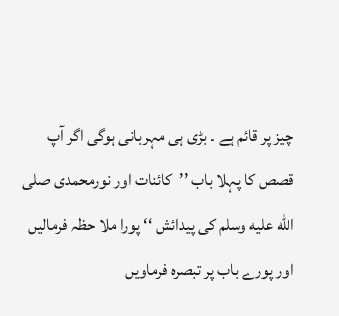چیز پر قائم ہے ۔ بڑی ہی مہربانی ہوگی اگر آپ قصص کا پہلا باب ’’کائنات اور نورمحمدی صلى الله عليه وسلم کی پیدائش ‘‘ پورا ملا حظہ فرمالیں اور پورے باب پر تبصرہ فرماویں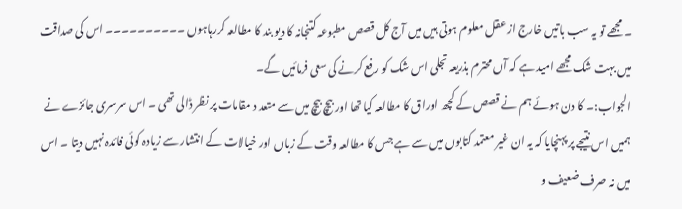۔ مجھے تو یہ سب باتیں خارج از عقل معلوم ہوتی ہیں میں آج کل قصص مطبوعہ کتنجانہ کا دیو بند کا مطالعہ کررہاہوں ۔۔۔۔۔۔۔۔۔۔ اس کی صداقت میں بہت شک مجھے امید ہے کہ آں محترم بذریعہ تجلی اس شک کو رفع کرنے کی سعی فرمائیں گے۔
الجواب:۔ کا دن ہوئے ہم نے قصص کے کچھ اوراق کا مطالعہ کیا تھا اور بیچ بیچ میں سے متعد د مقامات پر نظر ڈالی تھی ۔ اس سرسری جائزے نے ہمیں اس نتیجے پر پہنچایا کہ یہ ان غیر معتمد کتابوں میں سے ہے جس کا مطالعہ وقت کے زباں اور خیالات کے انتشار سے زیادہ کوئی فائدہ نہیں دیتا ۔ اس میں نہ صرف ضعیف و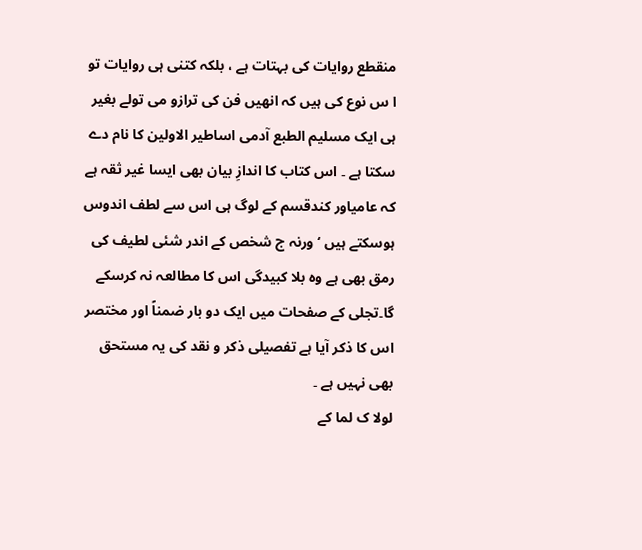منقطع روایات کی بہتات ہے ، بلکہ کتنی ہی روایات تو ا س نوع کی ہیں کہ انھیں فن کی ترازو می تولے بغیر ہی ایک مسلیم الطبع آدمی اساطیر الاولین کا نام دے سکتا ہے ۔ اس کتاب کا اندازِ بیان بھی ایسا غیر ثقہ ہے کہ عامیاور کندقسم کے لوگ ہی اس سے لطف اندوس ہوسکتے ہیں ‘ ورنہ ج شخص کے اندر شئی لطیف کی رمق بھی ہے وہ بلا کبیدگی اس کا مطالعہ نہ کرسکے گا۔تجلی کے صفحات میں ایک دو بار ضمناً اور مختصر اس کا ذکر آیا ہے تفصیلی ذکر و نقد کی یہ مستحق بھی نہیں ہے ۔
لولا ک لما کے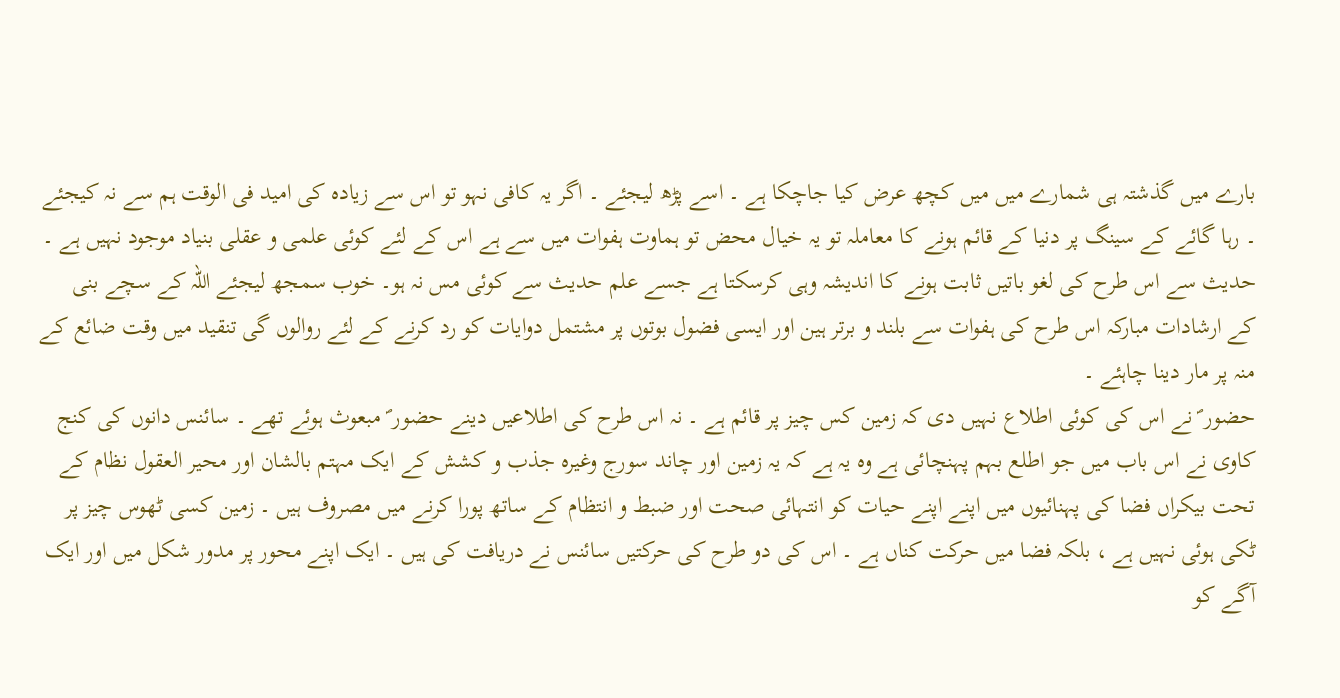بارے میں گذشتہ ہی شمارے میں میں کچھ عرض کیا جاچکا ہے ۔ اسے پڑھ لیجئے ۔ اگر یہ کافی نہو تو اس سے زیادہ کی امید فی الوقت ہم سے نہ کیجئے ۔ رہا گائے کے سینگ پر دنیا کے قائم ہونے کا معاملہ تو یہ خیال محض تو ہماوت ہفوات میں سے ہے اس کے لئے کوئی علمی و عقلی بنیاد موجود نہیں ہے ۔ حدیث سے اس طرح کی لغو باتیں ثابت ہونے کا اندیشہ وہی کرسکتا ہے جسے علم حدیث سے کوئی مس نہ ہو۔ خوب سمجھ لیجئے اللہ کے سچے بنی کے ارشادات مبارکہ اس طرح کی ہفوات سے بلند و برتر ہین اور ایسی فضول بوتوں پر مشتمل دوایات کو رد کرنے کے لئے روالوں گی تنقید میں وقت ضائع کے منہ پر مار دینا چاہئے ۔
حضور ؐ نے اس کی کوئی اطلاع نہیں دی کہ زمین کس چیز پر قائم ہے ۔ نہ اس طرح کی اطلاعیں دینے حضور ؐ مبعوث ہوئے تھے ۔ سائنس دانوں کی کنج کاوی نے اس باب میں جو اطلع بہم پہنچائی ہے وہ یہ ہے کہ یہ زمین اور چاند سورج وغیرہ جذب و کشش کے ایک مہتم بالشان اور محیر العقول نظام کے تحت بیکراں فضا کی پہنائیوں میں اپنے اپنے حیات کو انتہائی صحت اور ضبط و انتظام کے ساتھ پورا کرنے میں مصروف ہیں ۔ زمین کسی ٹھوس چیز پر ٹکی ہوئی نہیں ہے ، بلکہ فضا میں حرکت کناں ہے ۔ اس کی دو طرح کی حرکتیں سائنس نے دریافت کی ہیں ۔ ایک اپنے محور پر مدور شکل میں اور ایک آگے کو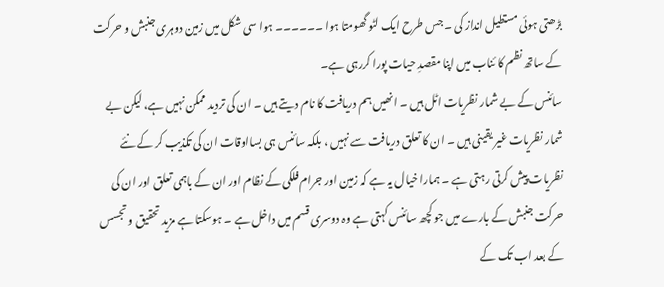بڑھتی ہوئی مستطیل انداز کی ۔ جس طرح ایک لٹو گھومتا ہوا ۔۔۔۔۔۔ ہوا سی شکل میں زمین دوہری جنبش و حرکت کے ساتھ نظم کا ئناب میں اپنا مقصدِ حیات پورا کررہی ہے۔
سائنس کے بے شمار نظریات اٹل ہیں ۔ انھیں ہم دریافت کا نام دیتے ہیں ۔ ان کی تردید ممکن نہیں ہے، لیکن بے شمار نظریات غیر یقینی ہیں ۔ ان کا تعلق دریافت سے نہیں ، بلکہ سائنس ہی بسااوقات ان کی تکذیب کر کے نئے نظریات پیش کرتی رہتی ہے ۔ ہمارا خیال یہ ہے کہ زمین اور جرام فلکی کے نظام اور ان کے باہمی تعلق اور ان کی حرکت جنبش کے بارے میں جو کچھ سائنس کہتی ہے وہ دوسری قسم میں داخل ہے ۔ ہوسکتا ہے مزید تحقیق و تجسس کے بعد اب تک کے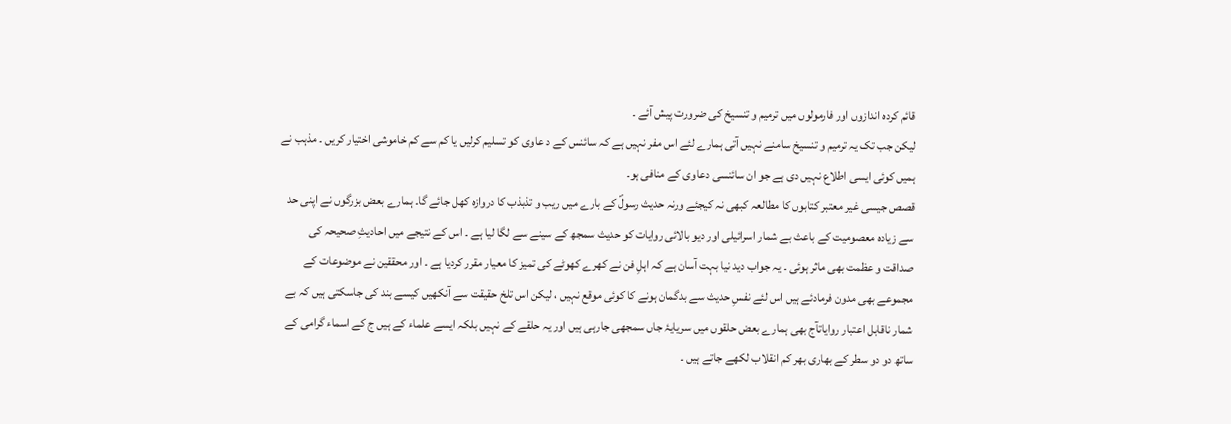قائم کردہ اندازوں اور فارمولوں میں ترمیم و تنسیخ کی ضرورت پیش آئے ۔
لیکن جب تک یہ ترمیم و تنسیخ سامنے نہیں آتی ہمارے لئے اس مفر نہیں ہے کہ سائنس کے د عاوی کو تسلیم کرلیں یا کم سے کم خاموشی اختیار کریں ۔ مذہب نے ہمیں کوئی ایسی اطلاع نہیں دی ہے جو ان سائنسی دعاوی کے منافی ہو۔
قصص جیسی غیر معتبر کتابوں کا مطالعہ کبھی نہ کیجئے ورنہ حدیث رسولؐ کے بارے میں ریب و تذبذب کا دروازہ کھل جائے گا۔ ہمارے بعض بزرگوں نے اپنی حد سے زیادہ معصومیت کے باعث بے شمار اسرائیلی اور دیو بالائی روایات کو حدیث سمجھ کے سینے سے لگا لیا ہے ۔ اس کے نتیجے میں احادیثِ صحیحہ کی صداقت و عظمت بھی ماثر ہوئی ۔ یہ جواب دید نیا بہت آسان ہے کہ اہلِ فن نے کھرے کھوٹے کی تمیز کا معیار مقرر کردیا ہے ۔ اور محققین نے موضوعات کے مجموعے بھی مدون فرمادئے ہیں اس لئے نفسِ حدیث سے بدگمان ہونے کا کوئی موقع نہیں ، لیکن اس تلخ حقیقت سے آنکھیں کیسے بند کی جاسکتی ہیں کہ بے شمار ناقابل اعتبار روایاتآج بھی ہمارے بعض حلقوں میں سریایۂ جاں سمجھی جارہی ہیں اور یہ حلقے کے نہیں بلکہ ایسے علماء کے ہیں ج کے اسماء گرامی کے ساتھ دو دو سطر کے بھاری بھر کم انقلاب لکھے جاتے ہیں ۔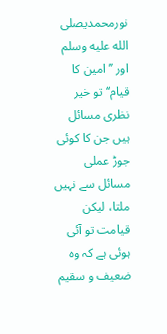نورمحمدیصلى الله عليه وسلم اور ’’امین کا قیام‘‘ تو خیر نظری مسائل ہیں جن کا کوئی جوڑ عملی مسائل سے نہیں ملتا، لیکن قیامت تو آئی ہوئی ہے کہ وہ ضعیف و سقیم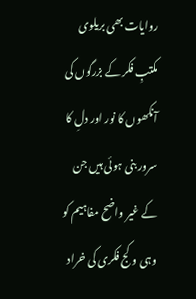روایات بھی بریلوی مکتبِ فکر کے بزرگوں کی آنکھوں کا نور اور دلِ کا سرور بنی ہوئی ہیں جن کے غیر واضح مفاہیم کو وہی و کج فکری کی خراد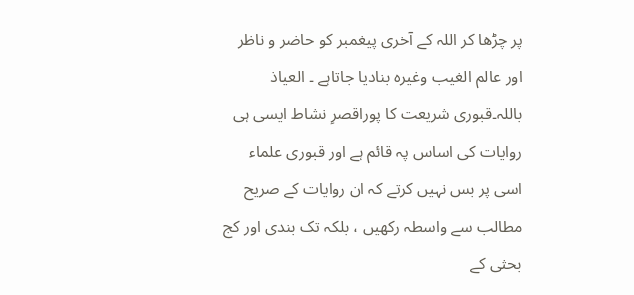پر چڑھا کر اللہ کے آخری پیغمبر کو حاضر و ناظر اور عالم الغیب وغیرہ بنادیا جاتاہے ۔ العیاذ باللہ۔قبوری شریعت کا پوراقصرِ نشاط ایسی ہی روایات کی اساس پہ قائم ہے اور قبوری علماء اسی پر بس نہیں کرتے کہ ان روایات کے صریح مطالب سے واسطہ رکھیں ، بلکہ تک بندی اور کج بحثی کے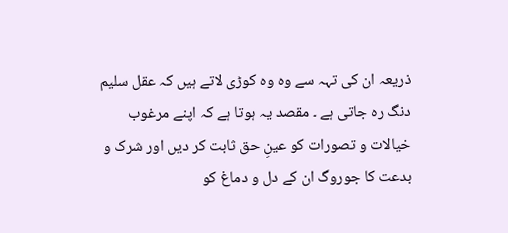ذریعہ ان کی تہہ سے وہ وہ کوڑی لاتے ہیں کہ عقل سلیم دنگ رہ جاتی ہے ۔ مقصد یہ ہوتا ہے کہ اپنے مرغوب خیالات و تصورات کو عینِ حق ثابت کر دیں اور شرک و بدعت کا جوروگ ان کے دل و دماغ کو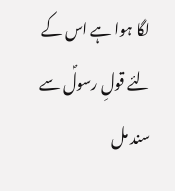لگا ہوا ہے اس کے لئے قولِ رسولؐ سے سند مل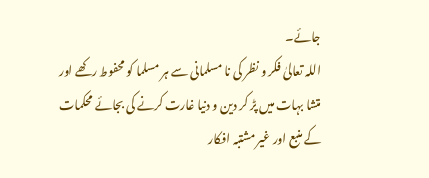جائے۔
اللہ تعالیٰ فکر و نظر کی نا مسلمانی سے ہر مسلما کو محفوط رکھے اور متشا بہات میں پڑ کر دین و دنیا غارت کرنے کی بجائے محکمات کے منبع اور غیر مشتبہ افکار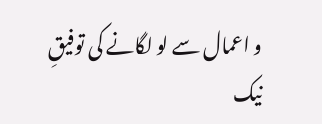و اعمال سے لو لگانے کی توفیقِ نیک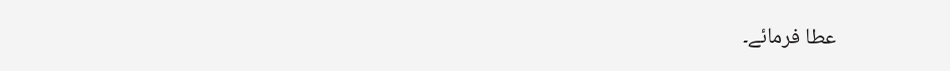عطا فرمائے۔